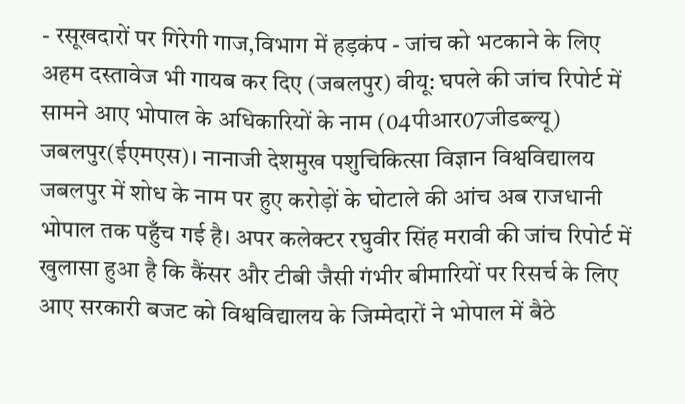- रसूखदारों पर गिरेगी गाज,विभाग में हड़कंप - जांच को भटकाने के लिए अहम दस्तावेज भी गायब कर दिए (जबलपुर) वीयू: घपले की जांच रिपोर्ट में सामने आए भोपाल के अधिकारियों के नाम (04पीआर07जीडब्ल्यू) जबलपुर(ईएमएस)। नानाजी देशमुख पशुचिकित्सा विज्ञान विश्वविद्यालय जबलपुर में शोध के नाम पर हुए करोड़ों के घोटाले की आंच अब राजधानी भोपाल तक पहुँच गई है। अपर कलेक्टर रघुवीर सिंह मरावी की जांच रिपोर्ट में खुलासा हुआ है कि कैंसर और टीबी जैसी गंभीर बीमारियों पर रिसर्च के लिए आए सरकारी बजट को विश्वविद्यालय के जिम्मेदारों ने भोपाल में बैठे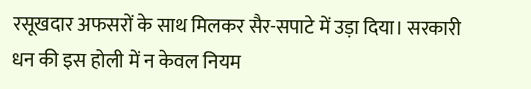रसूखदार अफसरों के साथ मिलकर सैर-सपाटे में उड़ा दिया। सरकारी धन की इस होली में न केवल नियम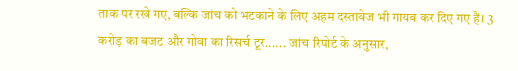ताक पर रखे गए, बल्कि जांच को भटकाने के लिए अहम दस्तावेज भी गायब कर दिए गए हैं। 3 करोड़ का बजट और गोवा का रिसर्च टूर...... जांच रिपोर्ट के अनुसार,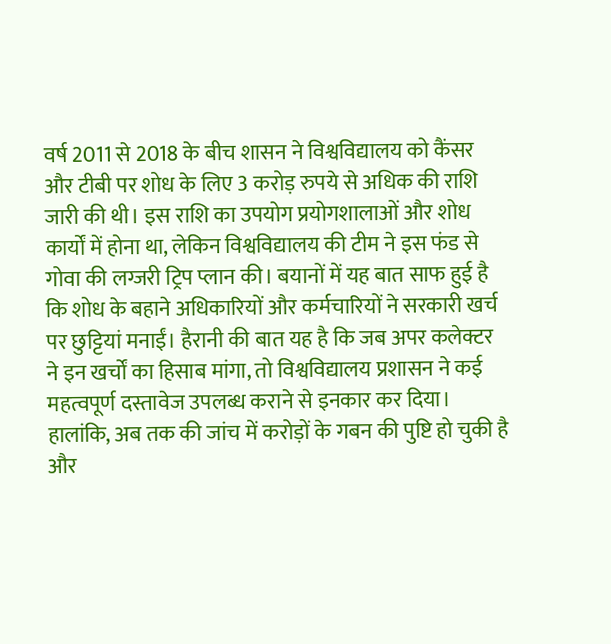वर्ष 2011 से 2018 के बीच शासन ने विश्वविद्यालय को कैंसर और टीबी पर शोध के लिए 3 करोड़ रुपये से अधिक की राशि जारी की थी। इस राशि का उपयोग प्रयोगशालाओं और शोध कार्यों में होना था, लेकिन विश्वविद्यालय की टीम ने इस फंड से गोवा की लग्जरी ट्रिप प्लान की। बयानों में यह बात साफ हुई है कि शोध के बहाने अधिकारियों और कर्मचारियों ने सरकारी खर्च पर छुट्टियां मनाईं। हैरानी की बात यह है कि जब अपर कलेक्टर ने इन खर्चों का हिसाब मांगा, तो विश्वविद्यालय प्रशासन ने कई महत्वपूर्ण दस्तावेज उपलब्ध कराने से इनकार कर दिया। हालांकि, अब तक की जांच में करोड़ों के गबन की पुष्टि हो चुकी है और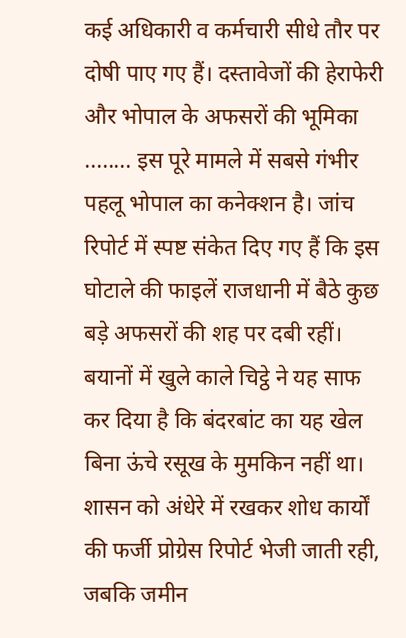कई अधिकारी व कर्मचारी सीधे तौर पर दोषी पाए गए हैं। दस्तावेजों की हेराफेरी और भोपाल के अफसरों की भूमिका ........ इस पूरे मामले में सबसे गंभीर पहलू भोपाल का कनेक्शन है। जांच रिपोर्ट में स्पष्ट संकेत दिए गए हैं कि इस घोटाले की फाइलें राजधानी में बैठे कुछ बड़े अफसरों की शह पर दबी रहीं। बयानों में खुले काले चिट्ठे ने यह साफ कर दिया है कि बंदरबांट का यह खेल बिना ऊंचे रसूख के मुमकिन नहीं था। शासन को अंधेरे में रखकर शोध कार्यों की फर्जी प्रोग्रेस रिपोर्ट भेजी जाती रही, जबकि जमीन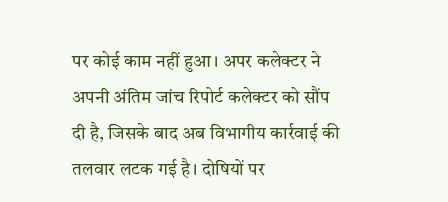पर कोई काम नहीं हुआ। अपर कलेक्टर ने अपनी अंतिम जांच रिपोर्ट कलेक्टर को सौंप दी है, जिसके बाद अब विभागीय कार्रवाई की तलवार लटक गई है। दोषियों पर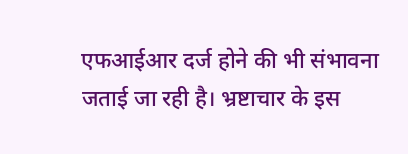एफआईआर दर्ज होने की भी संभावना जताई जा रही है। भ्रष्टाचार के इस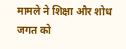मामले ने शिक्षा और शोध जगत को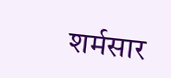शर्मसार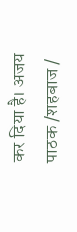कर दिया है। अजय पाठक /शहबाज /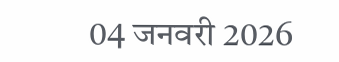04 जनवरी 2026